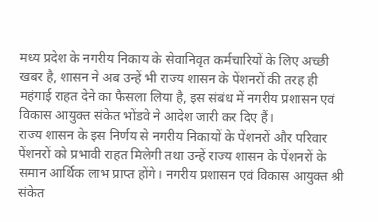मध्य प्रदेश के नगरीय निकाय के सेवानिवृत कर्मचारियों के लिए अच्छी खबर है, शासन ने अब उन्हें भी राज्य शासन के पेंशनरों की तरह ही महंगाई राहत देने का फैसला लिया है, इस संबंध में नगरीय प्रशासन एवं विकास आयुक्त संकेत भोंडवे ने आदेश जारी कर दिए हैं।
राज्य शासन के इस निर्णय से नगरीय निकायों के पेंशनरों और परिवार पेंशनरों को प्रभावी राहत मिलेगी तथा उन्हें राज्य शासन के पेंशनरों के समान आर्थिक लाभ प्राप्त होंगे। नगरीय प्रशासन एवं विकास आयुक्त श्री संकेत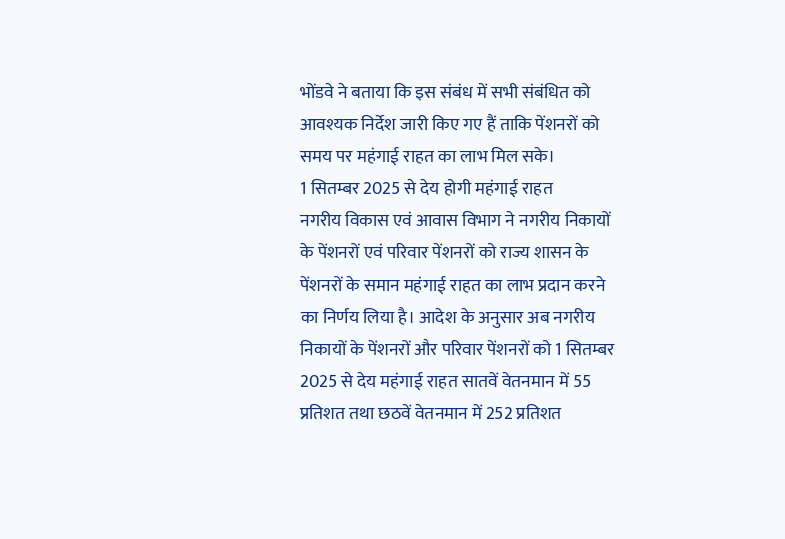भोंडवे ने बताया कि इस संबंध में सभी संबंधित को आवश्यक निर्देश जारी किए गए हैं ताकि पेंशनरों को समय पर महंगाई राहत का लाभ मिल सके।
1 सितम्बर 2025 से देय होगी महंगाई राहत
नगरीय विकास एवं आवास विभाग ने नगरीय निकायों के पेंशनरों एवं परिवार पेंशनरों को राज्य शासन के पेंशनरों के समान महंगाई राहत का लाभ प्रदान करने का निर्णय लिया है। आदेश के अनुसार अब नगरीय निकायों के पेंशनरों और परिवार पेंशनरों को 1 सितम्बर 2025 से देय महंगाई राहत सातवें वेतनमान में 55 प्रतिशत तथा छठवें वेतनमान में 252 प्रतिशत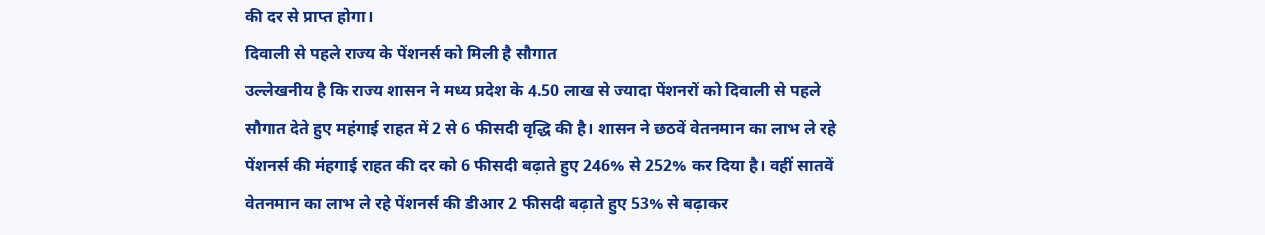की दर से प्राप्त होगा।
दिवाली से पहले राज्य के पेंशनर्स को मिली है सौगात
उल्लेखनीय है कि राज्य शासन ने मध्य प्रदेश के 4.50 लाख से ज्यादा पेंशनरों को दिवाली से पहले सौगात देते हुए महंगाई राहत में 2 से 6 फीसदी वृद्धि की है। शासन ने छठवें वेतनमान का लाभ ले रहे पेंशनर्स की मंहगाई राहत की दर को 6 फीसदी बढ़ाते हुए 246% से 252% कर दिया है। वहीं सातवें वेतनमान का लाभ ले रहे पेंशनर्स की डीआर 2 फीसदी बढ़ाते हुए 53% से बढ़ाकर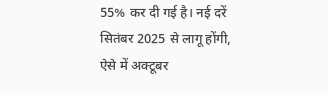55% कर दी गई है। नई दरें सितंबर 2025 से लागू होंगी, ऐसे में अक्टूबर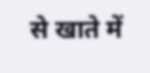से खाते में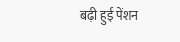बढ़ी हुई पेंशन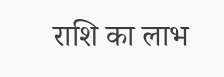राशि का लाभ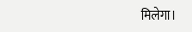मिलेगा।